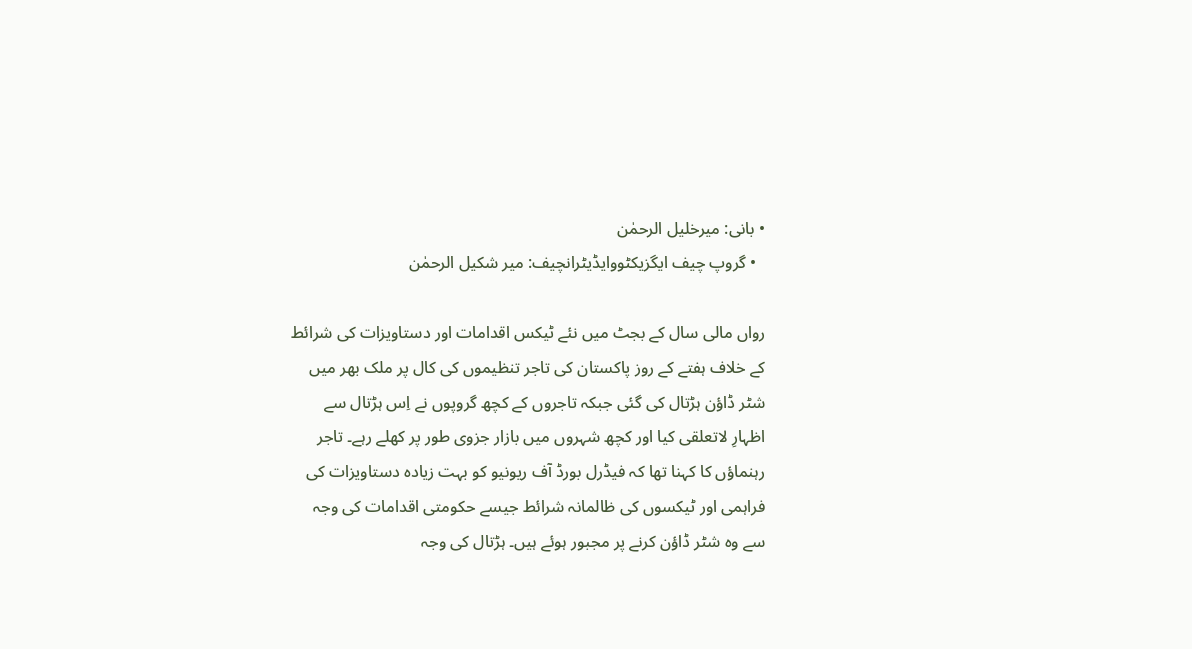• بانی: میرخلیل الرحمٰن
  • گروپ چیف ایگزیکٹووایڈیٹرانچیف: میر شکیل الرحمٰن

رواں مالی سال کے بجٹ میں نئے ٹیکس اقدامات اور دستاویزات کی شرائط کے خلاف ہفتے کے روز پاکستان کی تاجر تنظیموں کی کال پر ملک بھر میں شٹر ڈاؤن ہڑتال کی گئی جبکہ تاجروں کے کچھ گروپوں نے اِس ہڑتال سے اظہارِ لاتعلقی کیا اور کچھ شہروں میں بازار جزوی طور پر کھلے رہے۔ تاجر رہنماؤں کا کہنا تھا کہ فیڈرل بورڈ آف ریونیو کو بہت زیادہ دستاویزات کی فراہمی اور ٹیکسوں کی ظالمانہ شرائط جیسے حکومتی اقدامات کی وجہ سے وہ شٹر ڈاؤن کرنے پر مجبور ہوئے ہیں۔ ہڑتال کی وجہ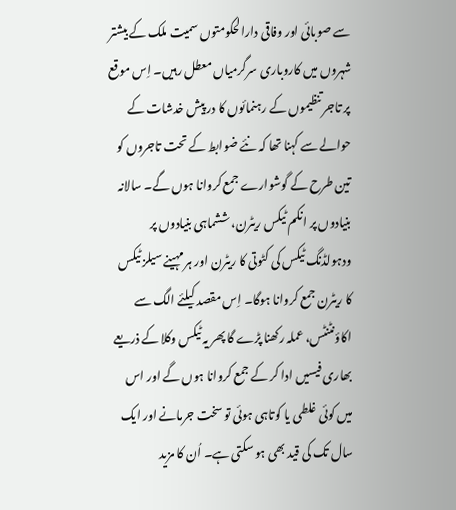سے صوبائی اور وفاقی دارالحکومتوں سمیت ملک کے بیشتر شہروں میں کاروباری سرگرمیاں معطل رہیں۔ اِس موقع پر تاجر تنظیموں کے رہنمائوں کا در پیش خدشات کے حوالے سے کہنا تھا کہ نئے ضوابط کے تحت تاجروں کو تین طرح کے گوشوارے جمع کروانا ہوں گے۔ سالانہ بنیادوں پر انکم ٹیکس ریٹرن، ششماہی بنیادوں پر ودہولڈنگ ٹیکس کی کٹوتی کا ریٹرن اور ہر مہینے سیلز ٹیکس کا ریٹرن جمع کروانا ہوگا۔ اِس مقصد کیلئے الگ سے اکاؤنٹنٹس، عملہ رکھنا پڑے گا پھر یہ ٹیکس وکلا کے ذریعے بھاری فیسیں ادا کر کے جمع کروانا ہوں گے اور اس میں کوئی غلطی یا کوتاہی ہوئی تو سخت جرمانے اور ایک سال تک کی قید بھی ہو سکتی ہے۔ اُن کا مزید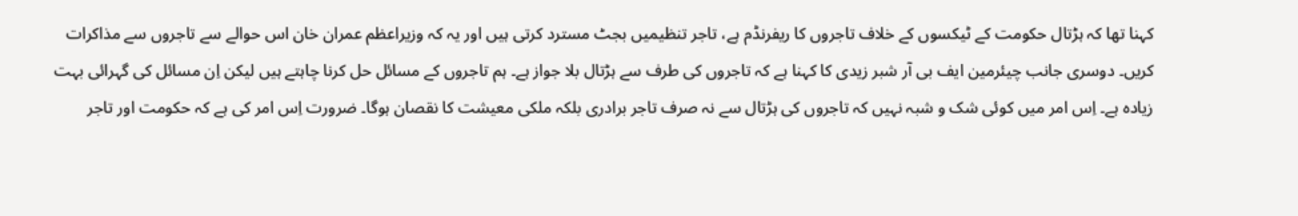کہنا تھا کہ ہڑتال حکومت کے ٹیکسوں کے خلاف تاجروں کا ریفرنڈم ہے، تاجر تنظیمیں بجٹ مسترد کرتی ہیں اور یہ کہ وزیراعظم عمران خان اس حوالے سے تاجروں سے مذاکرات کریں۔ دوسری جانب چیئرمین ایف بی آر شبر زیدی کا کہنا ہے کہ تاجروں کی طرف سے ہڑتال بلا جواز ہے۔ ہم تاجروں کے مسائل حل کرنا چاہتے ہیں لیکن اِن مسائل کی گہرائی بہت زیادہ ہے۔ اِس امر میں کوئی شک و شبہ نہیں کہ تاجروں کی ہڑتال سے نہ صرف تاجر برادری بلکہ ملکی معیشت کا نقصان ہوگا۔ ضرورت اِس امر کی ہے کہ حکومت اور تاجر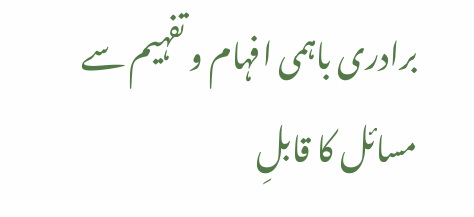برادری باہمی افہام و تفہیم سے مسائل کا قابلِ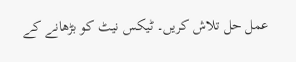عمل حل تلاش کریں۔ ٹیکس نیٹ کو بڑھانے کے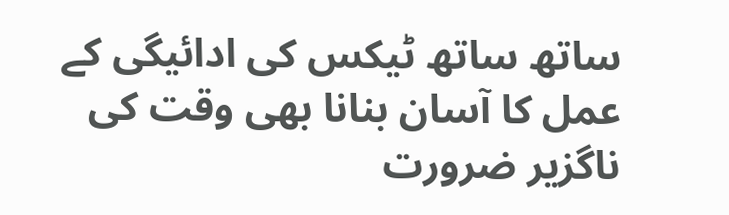ساتھ ساتھ ٹیکس کی ادائیگی کے عمل کا آسان بنانا بھی وقت کی ناگزیر ضرورت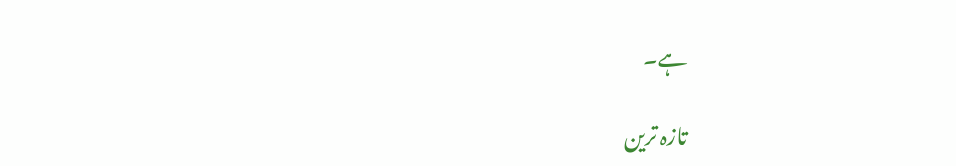ہے۔

تازہ ترین